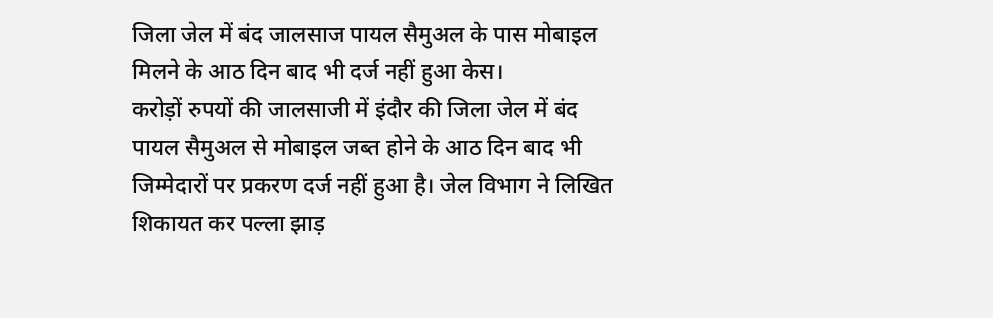जिला जेल में बंद जालसाज पायल सैमुअल के पास मोबाइल मिलने के आठ दिन बाद भी दर्ज नहीं हुआ केस।
करोड़ों रुपयों की जालसाजी में इंदौर की जिला जेल में बंद पायल सैमुअल से मोबाइल जब्त होने के आठ दिन बाद भी जिम्मेदारों पर प्रकरण दर्ज नहीं हुआ है। जेल विभाग ने लिखित शिकायत कर पल्ला झाड़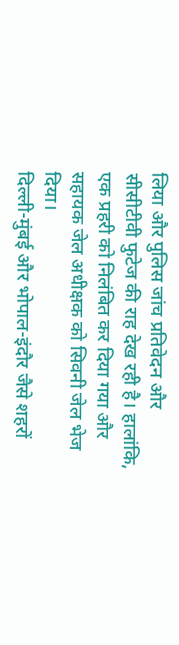लिया और पुलिस जांच प्रतिवेदन और सीसीटीवी फुटेज की राह देख रही है। हालांकि, एक प्रहरी को निलंबित कर दिया गया और सहायक जेल अधीक्षक को सिवनी जेल भेज दिया।
दिल्ली-मुंबई और भोपाल-इंदौर जैसे शहरों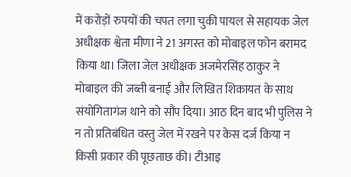में करोड़ों रुपयों की चपत लगा चुकी पायल से सहायक जेल अधीक्षक श्वेता मीणा ने 21 अगस्त को मोबाइल फोन बरामद किया था। जिला जेल अधीक्षक अजमेरसिंह ठाकुर ने मोबाइल की जब्ती बनाई और लिखित शिकायत के साथ संयोगितागंज थाने को सौंप दिया। आठ दिन बाद भी पुलिस ने न तो प्रतिबंधित वस्तु जेल में रखने पर केस दर्ज किया न किसी प्रकार की पूछताछ की। टीआइ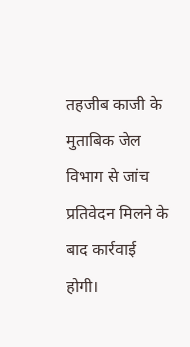तहजीब काजी के मुताबिक जेल विभाग से जांच प्रतिवेदन मिलने के बाद कार्रवाई होगी।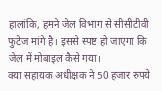हालांकि, हमने जेल विभाग से सीसीटीवी फुटेज मांगे है। इससे स्पष्ट हो जाएगा कि जेल में मोबाइल कैसे गया।
क्या सहायक अधीक्षक ने 50 हजार रुपये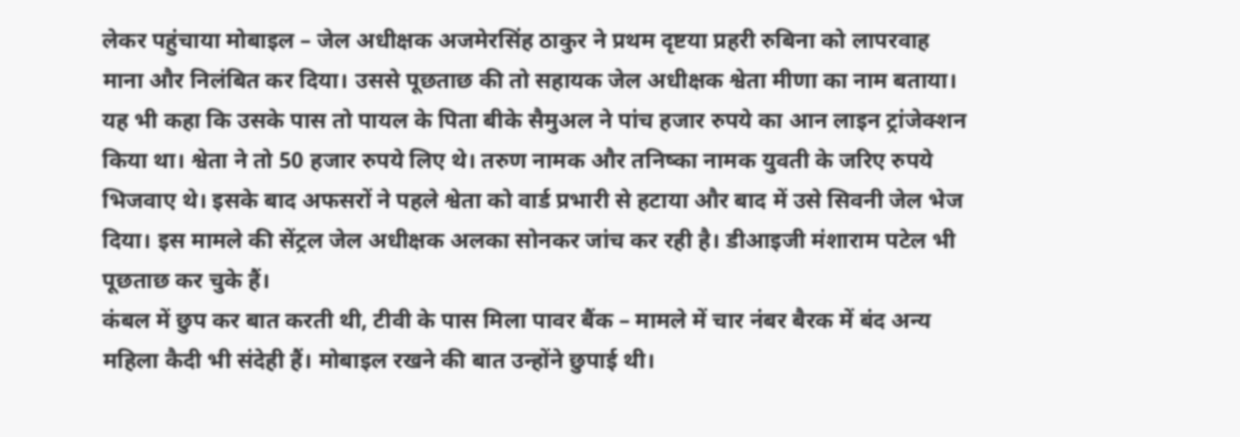लेकर पहुंचाया मोबाइल – जेल अधीक्षक अजमेरसिंह ठाकुर ने प्रथम दृष्टया प्रहरी रुबिना को लापरवाह माना और निलंबित कर दिया। उससे पूछताछ की तो सहायक जेल अधीक्षक श्वेता मीणा का नाम बताया। यह भी कहा कि उसके पास तो पायल के पिता बीके सैमुअल ने पांच हजार रुपये का आन लाइन ट्रांजेक्शन किया था। श्वेता ने तो 50 हजार रुपये लिए थे। तरुण नामक और तनिष्का नामक युवती के जरिए रुपये भिजवाए थे। इसके बाद अफसरों ने पहले श्वेता को वार्ड प्रभारी से हटाया और बाद में उसे सिवनी जेल भेज दिया। इस मामले की सेंट्रल जेल अधीक्षक अलका सोनकर जांच कर रही है। डीआइजी मंशाराम पटेल भी पूछताछ कर चुके हैं।
कंबल में छुप कर बात करती थी, टीवी के पास मिला पावर बैंक – मामले में चार नंबर बैरक में बंद अन्य महिला कैदी भी संदेही हैं। मोबाइल रखने की बात उन्होंने छुपाई थी।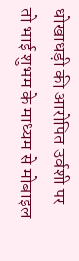धोखाधड़ी की आरोपित उर्वशी पर तो भाई शुभम के माध्यम से मोबाइल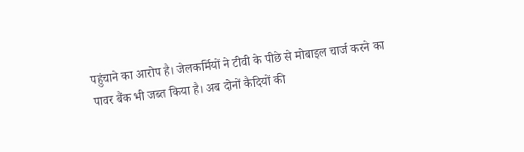पहुंचाने का आरोप है। जेलकर्मियों ने टीवी के पीछे से मोबाइल चार्ज करने का पावर बैंक भी जब्त किया है। अब दोनों कैदियों की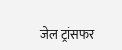जेल ट्रांसफर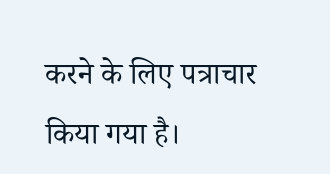करने के लिए पत्राचार किया गया है।